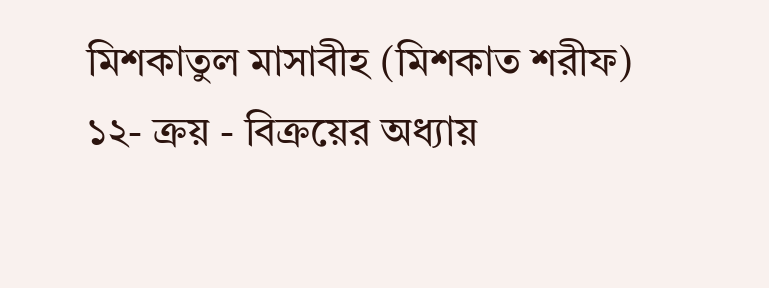মিশকাতুল মাসাবীহ (মিশকাত শরীফ)
১২- ক্রয় - বিক্রয়ের অধ্যায়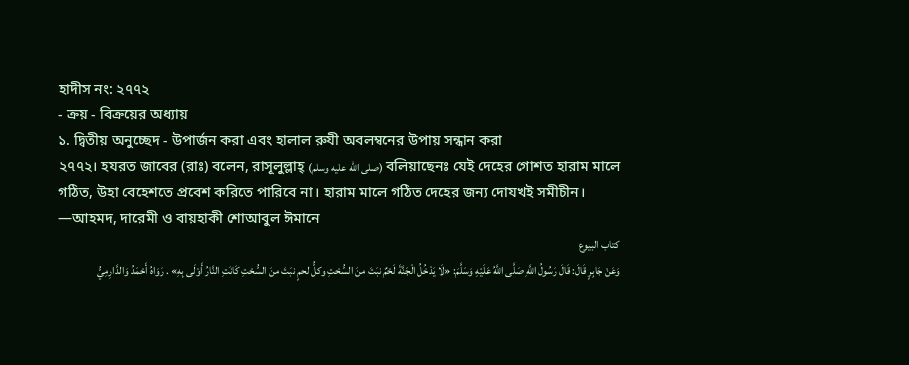হাদীস নং: ২৭৭২
- ক্রয় - বিক্রয়ের অধ্যায়
১. দ্বিতীয় অনুচ্ছেদ - উপার্জন করা এবং হালাল রুযী অবলম্বনের উপায় সন্ধান করা
২৭৭২। হযরত জাবের (রাঃ) বলেন, রাসূলুল্লাহ্ (صلى الله عليه وسلم) বলিয়াছেনঃ যেই দেহের গোশত হারাম মালে গঠিত, উহা বেহেশতে প্রবেশ করিতে পারিবে না। হারাম মালে গঠিত দেহের জন্য দোযখই সমীচীন। —আহমদ, দারেমী ও বায়হাকী শোআবুল ঈমানে
كتاب البيوع
وَعَنْ جَابِرٍ قَالَ: قَالَ رَسُولُ اللَّهِ صَلَّى اللَّهُ عَلَيْهِ وَسَلَّمَ: «لَا يَدْخُلُ الْجَنَّةَ لَحْمٌ نبَتَ منَ السُّحْتِ وكلُّ لحمٍ نبَتَ منَ السُّحْتِ كَانَتِ النَّارُ أَوْلَى بِهِ» . رَوَاهُ أَحْمَدُ وَالدَّارِمِيُّ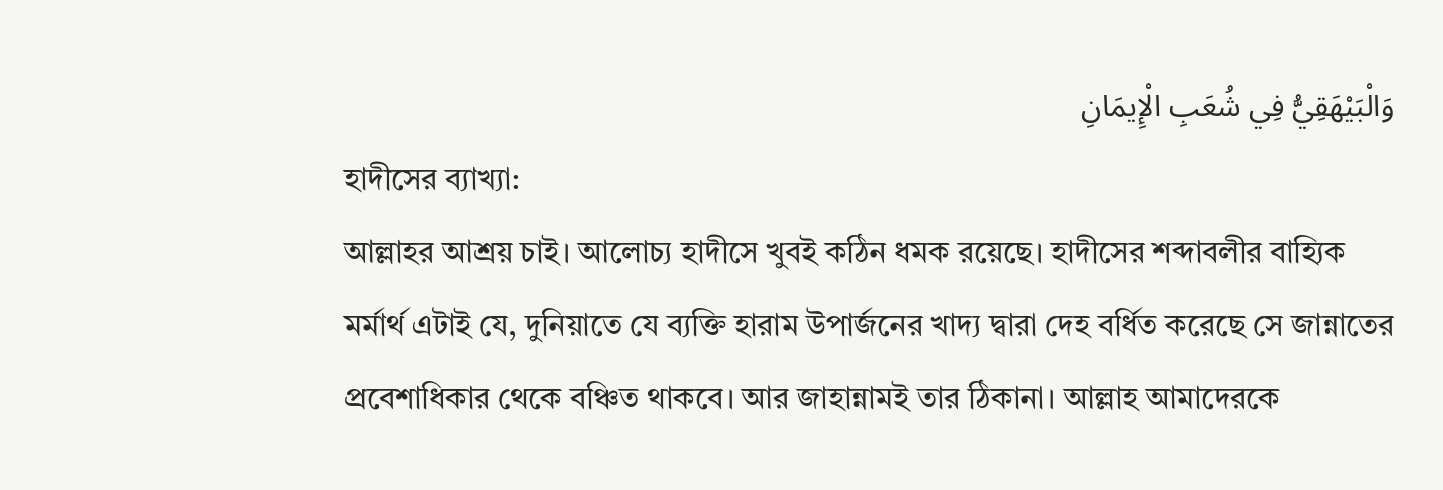وَالْبَيْهَقِيُّ فِي شُعَبِ الْإِيمَانِ
হাদীসের ব্যাখ্যা:
আল্লাহর আশ্রয় চাই। আলোচ্য হাদীসে খুবই কঠিন ধমক রয়েছে। হাদীসের শব্দাবলীর বাহ্যিক মর্মার্থ এটাই যে, দুনিয়াতে যে ব্যক্তি হারাম উপার্জনের খাদ্য দ্বারা দেহ বর্ধিত করেছে সে জান্নাতের প্রবেশাধিকার থেকে বঞ্চিত থাকবে। আর জাহান্নামই তার ঠিকানা। আল্লাহ আমাদেরকে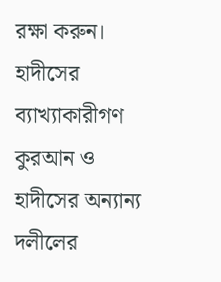রক্ষা করুন। হাদীসের ব্যাখ্যাকারীগণ কুরআন ও হাদীসের অন্যান্য দলীলের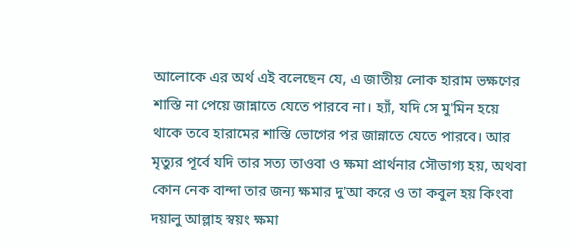আলোকে এর অর্থ এই বলেছেন যে, এ জাতীয় লোক হারাম ভক্ষণের শাস্তি না পেয়ে জান্নাতে যেতে পারবে না। হ্যাঁ, যদি সে মু'মিন হয়ে থাকে তবে হারামের শাস্তি ভোগের পর জান্নাতে যেতে পারবে। আর মৃত্যুর পূর্বে যদি তার সত্য তাওবা ও ক্ষমা প্রার্থনার সৌভাগ্য হয়, অথবা কোন নেক বান্দা তার জন্য ক্ষমার দু'আ করে ও তা কবুল হয় কিংবা দয়ালু আল্লাহ স্বয়ং ক্ষমা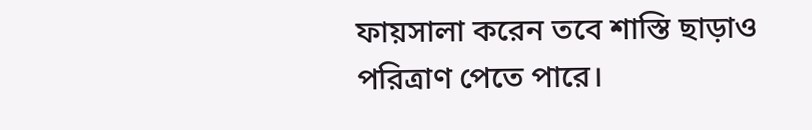ফায়সালা করেন তবে শাস্তি ছাড়াও পরিত্রাণ পেতে পারে।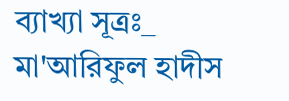ব্যাখ্যা সূত্রঃ_ মা'আরিফুল হাদীস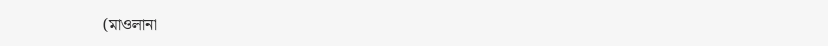(মাওলানা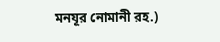মনযূর নোমানী রহ.)